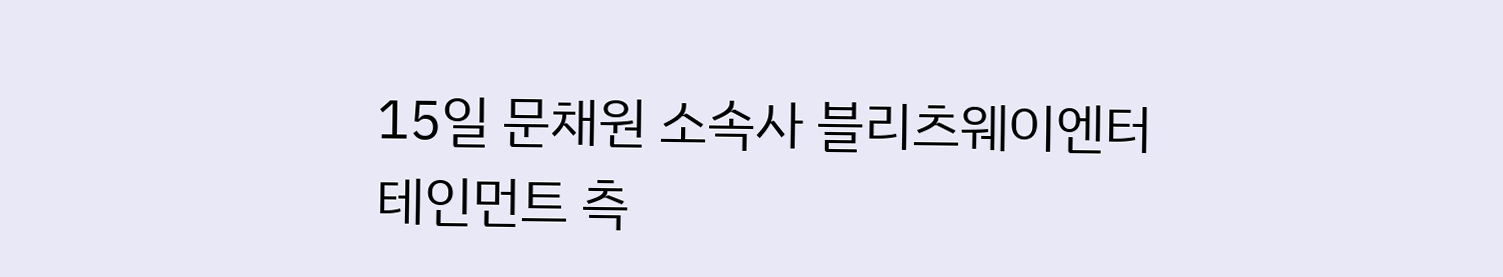15일 문채원 소속사 블리츠웨이엔터테인먼트 측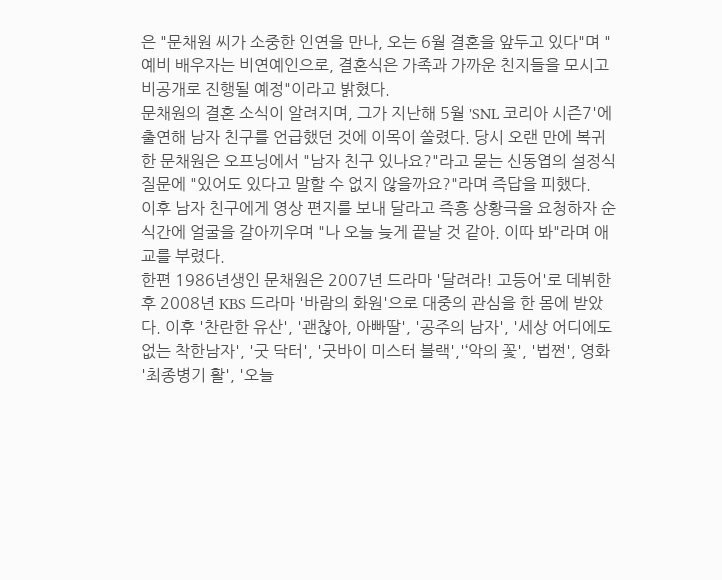은 "문채원 씨가 소중한 인연을 만나, 오는 6월 결혼을 앞두고 있다"며 "예비 배우자는 비연예인으로, 결혼식은 가족과 가까운 친지들을 모시고 비공개로 진행될 예정"이라고 밝혔다.
문채원의 결혼 소식이 알려지며, 그가 지난해 5월 'SNL 코리아 시즌7'에 출연해 남자 친구를 언급했던 것에 이목이 쏠렸다. 당시 오랜 만에 복귀한 문채원은 오프닝에서 "남자 친구 있나요?"라고 묻는 신동엽의 설정식 질문에 "있어도 있다고 말할 수 없지 않을까요?"라며 즉답을 피했다.
이후 남자 친구에게 영상 편지를 보내 달라고 즉흥 상황극을 요청하자 순식간에 얼굴을 갈아끼우며 "나 오늘 늦게 끝날 것 같아. 이따 봐"라며 애교를 부렸다.
한편 1986년생인 문채원은 2007년 드라마 '달려라! 고등어'로 데뷔한후 2008년 KBS 드라마 '바람의 화원'으로 대중의 관심을 한 몸에 받았다. 이후 '찬란한 유산', '괜찮아, 아빠딸', '공주의 남자', '세상 어디에도 없는 착한남자', '굿 닥터', '굿바이 미스터 블랙','‘악의 꽃', '법쩐', 영화 '최종병기 활', '오늘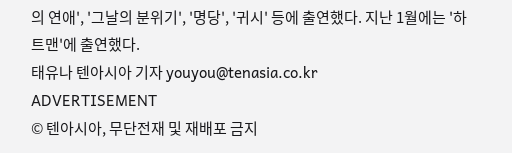의 연애', '그날의 분위기', '명당', '귀시' 등에 출연했다. 지난 1월에는 '하트맨'에 출연했다.
태유나 텐아시아 기자 youyou@tenasia.co.kr
ADVERTISEMENT
© 텐아시아, 무단전재 및 재배포 금지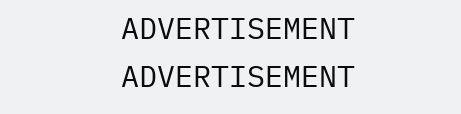ADVERTISEMENT
ADVERTISEMENT